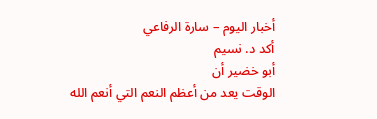أخبار اليوم – سارة الرفاعي
أكد د. نسيم
أبو خضير أن
الوقت يعد من أعظم النعم التي أنعم الله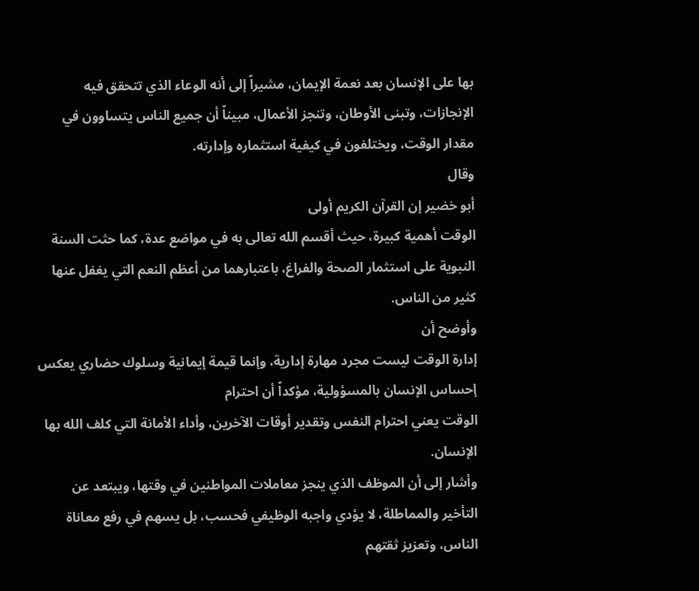بها على الإنسان بعد نعمة الإيمان، مشيراً إلى أنه الوعاء الذي تتحقق فيه الإنجازات، وتبنى الأوطان، وتنجز الأعمال، مبيناً أن جميع الناس يتساوون في مقدار الوقت، ويختلفون في كيفية استثماره وإدارته.
وقال
أبو خضير إن القرآن الكريم أولى
الوقت أهمية كبيرة، حيث أقسم الله تعالى به في مواضع عدة، كما حثت السنة النبوية على استثمار الصحة والفراغ، باعتبارهما من أعظم النعم التي يغفل عنها كثير من الناس.
وأوضح أن
إدارة الوقت ليست مجرد مهارة إدارية، وإنما قيمة إيمانية وسلوك حضاري يعكس إحساس الإنسان بالمسؤولية، مؤكداً أن احترام
الوقت يعني احترام النفس وتقدير أوقات الآخرين، وأداء الأمانة التي كلف الله بها الإنسان.
وأشار إلى أن الموظف الذي ينجز معاملات المواطنين في وقتها، ويبتعد عن التأخير والمماطلة، لا يؤدي واجبه الوظيفي فحسب، بل يسهم في رفع معاناة الناس، وتعزيز ثقتهم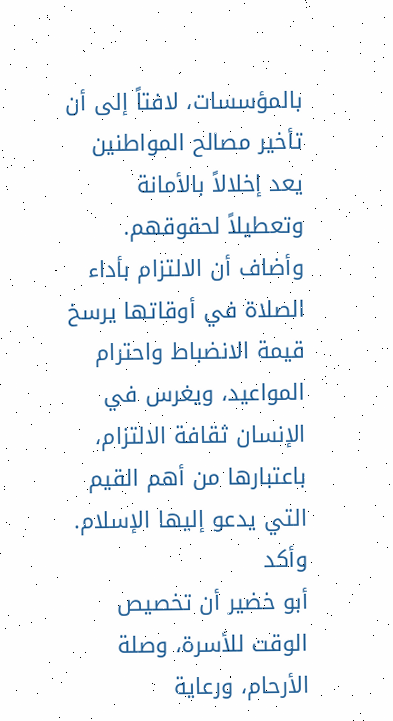بالمؤسسات، لافتاً إلى أن تأخير مصالح المواطنين يعد إخلالاً بالأمانة وتعطيلاً لحقوقهم.
وأضاف أن الالتزام بأداء الصلاة في أوقاتها يرسخ قيمة الانضباط واحترام المواعيد، ويغرس في الإنسان ثقافة الالتزام، باعتبارها من أهم القيم التي يدعو إليها الإسلام.
وأكد
أبو خضير أن تخصيص
الوقت للأسرة، وصلة الأرحام، ورعاية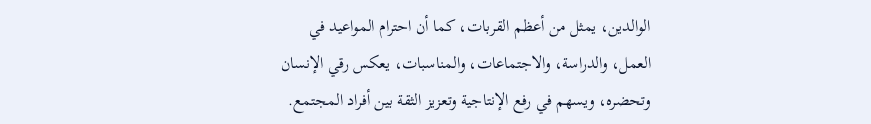الوالدين، يمثل من أعظم القربات، كما أن احترام المواعيد في العمل، والدراسة، والاجتماعات، والمناسبات، يعكس رقي الإنسان وتحضره، ويسهم في رفع الإنتاجية وتعزيز الثقة بين أفراد المجتمع.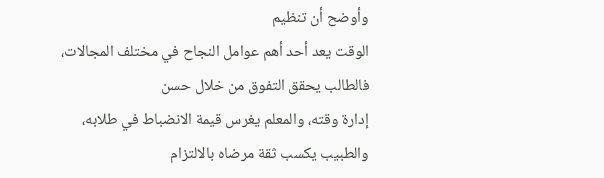وأوضح أن تنظيم
الوقت يعد أحد أهم عوامل النجاح في مختلف المجالات، فالطالب يحقق التفوق من خلال حسن
إدارة وقته، والمعلم يغرس قيمة الانضباط في طلابه، والطبيب يكسب ثقة مرضاه بالالتزام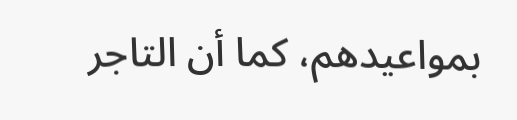بمواعيدهم، كما أن التاجر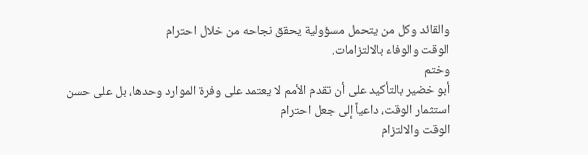والقائد وكل من يتحمل مسؤولية يحقق نجاحه من خلال احترام
الوقت والوفاء بالالتزامات.
وختم
أبو خضير بالتأكيد على أن تقدم الأمم لا يعتمد على وفرة الموارد وحدها، بل على حسن استثمار الوقت، داعياً إلى جعل احترام
الوقت والالتزام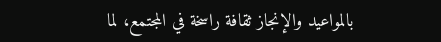بالمواعيد والإنجاز ثقافة راسخة في المجتمع، لما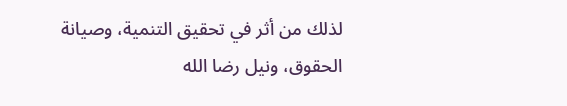لذلك من أثر في تحقيق التنمية، وصيانة الحقوق، ونيل رضا الله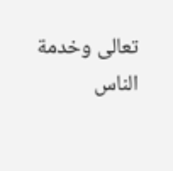تعالى وخدمة الناس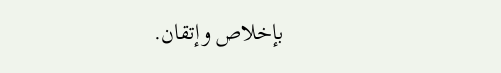بإخلاص وإتقان.